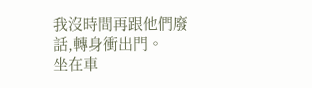我沒時間再跟他們廢話,轉身衝出門。
坐在車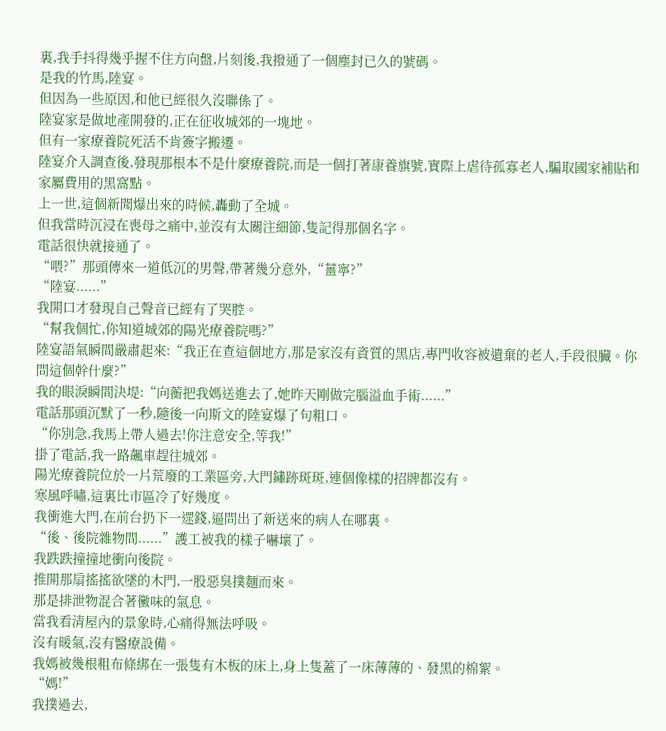裏,我手抖得幾乎握不住方向盤,片刻後,我撥通了一個塵封已久的號碼。
是我的竹馬,陸宴。
但因為一些原因,和他已經很久沒聯係了。
陸宴家是做地產開發的,正在征收城郊的一塊地。
但有一家療養院死活不肯簽字搬遷。
陸宴介入調查後,發現那根本不是什麼療養院,而是一個打著康養旗號,實際上虐待孤寡老人,騙取國家補貼和家屬費用的黑窩點。
上一世,這個新聞爆出來的時候,轟動了全城。
但我當時沉浸在喪母之痛中,並沒有太關注細節,隻記得那個名字。
電話很快就接通了。
“喂?”那頭傳來一道低沉的男聲,帶著幾分意外,“薑寧?”
“陸宴......”
我開口才發現自己聲音已經有了哭腔。
“幫我個忙,你知道城郊的陽光療養院嗎?”
陸宴語氣瞬間嚴肅起來:“我正在查這個地方,那是家沒有資質的黑店,專門收容被遺棄的老人,手段很臟。你問這個幹什麼?”
我的眼淚瞬間決堤:“向蘅把我媽送進去了,她昨天剛做完腦溢血手術......”
電話那頭沉默了一秒,隨後一向斯文的陸宴爆了句粗口。
“你別急,我馬上帶人過去!你注意安全,等我!”
掛了電話,我一路飆車趕往城郊。
陽光療養院位於一片荒廢的工業區旁,大門鏽跡斑斑,連個像樣的招牌都沒有。
寒風呼嘯,這裏比市區冷了好幾度。
我衝進大門,在前台扔下一遝錢,逼問出了新送來的病人在哪裏。
“後、後院雜物間......”護工被我的樣子嚇壞了。
我跌跌撞撞地衝向後院。
推開那扇搖搖欲墜的木門,一股惡臭撲麵而來。
那是排泄物混合著黴味的氣息。
當我看清屋內的景象時,心痛得無法呼吸。
沒有暖氣,沒有醫療設備。
我媽被幾根粗布條綁在一張隻有木板的床上,身上隻蓋了一床薄薄的、發黑的棉絮。
“媽!”
我撲過去,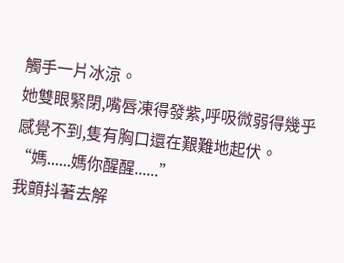觸手一片冰涼。
她雙眼緊閉,嘴唇凍得發紫,呼吸微弱得幾乎感覺不到,隻有胸口還在艱難地起伏。
“媽......媽你醒醒......”
我顫抖著去解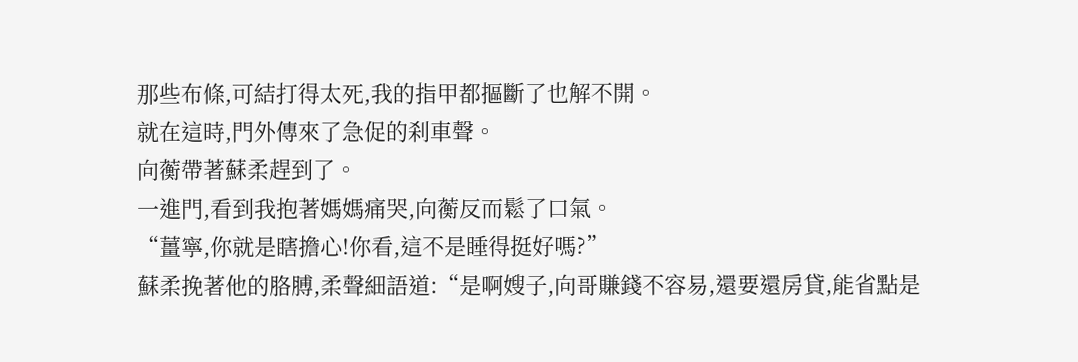那些布條,可結打得太死,我的指甲都摳斷了也解不開。
就在這時,門外傳來了急促的刹車聲。
向蘅帶著蘇柔趕到了。
一進門,看到我抱著媽媽痛哭,向蘅反而鬆了口氣。
“薑寧,你就是瞎擔心!你看,這不是睡得挺好嗎?”
蘇柔挽著他的胳膊,柔聲細語道:“是啊嫂子,向哥賺錢不容易,還要還房貸,能省點是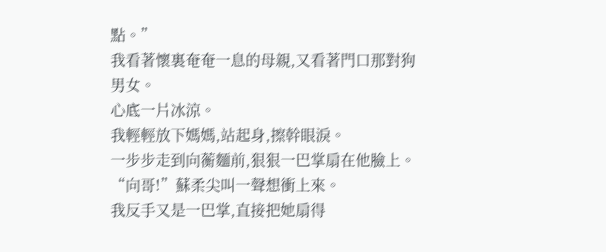點。”
我看著懷裏奄奄一息的母親,又看著門口那對狗男女。
心底一片冰涼。
我輕輕放下媽媽,站起身,擦幹眼淚。
一步步走到向蘅麵前,狠狠一巴掌扇在他臉上。
“向哥!”蘇柔尖叫一聲想衝上來。
我反手又是一巴掌,直接把她扇得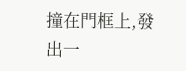撞在門框上,發出一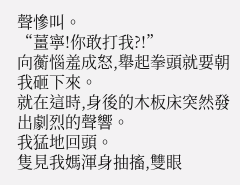聲慘叫。
“薑寧!你敢打我?!”
向蘅惱羞成怒,舉起拳頭就要朝我砸下來。
就在這時,身後的木板床突然發出劇烈的聲響。
我猛地回頭。
隻見我媽渾身抽搐,雙眼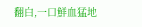翻白,一口鮮血猛地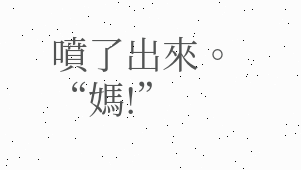噴了出來。
“媽!”